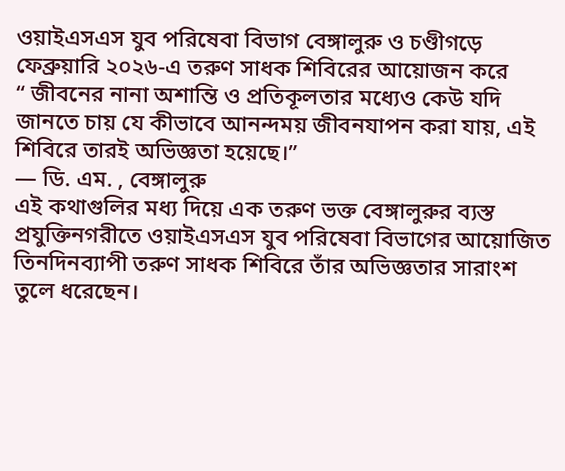ওয়াইএসএস যুব পরিষেবা বিভাগ বেঙ্গালুরু ও চণ্ডীগড়ে ফেব্রুয়ারি ২০২৬-এ তরুণ সাধক শিবিরের আয়োজন করে
“ জীবনের নানা অশান্তি ও প্রতিকূলতার মধ্যেও কেউ যদি জানতে চায় যে কীভাবে আনন্দময় জীবনযাপন করা যায়, এই শিবিরে তারই অভিজ্ঞতা হয়েছে।”
— ডি. এম. , বেঙ্গালুরু
এই কথাগুলির মধ্য দিয়ে এক তরুণ ভক্ত বেঙ্গালুরুর ব্যস্ত প্রযুক্তিনগরীতে ওয়াইএসএস যুব পরিষেবা বিভাগের আয়োজিত তিনদিনব্যাপী তরুণ সাধক শিবিরে তাঁর অভিজ্ঞতার সারাংশ তুলে ধরেছেন।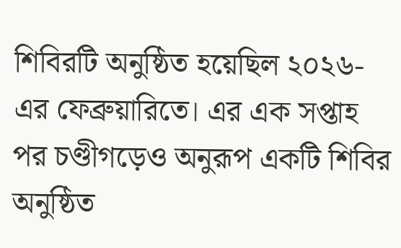শিবিরটি অনুষ্ঠিত হয়েছিল ২০২৬-এর ফেব্রুয়ারিতে। এর এক সপ্তাহ পর চণ্ডীগড়েও অনুরূপ একটি শিবির অনুষ্ঠিত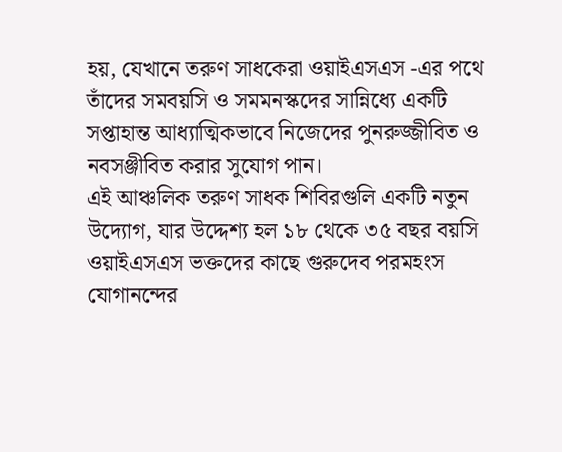হয়, যেখানে তরুণ সাধকেরা ওয়াইএসএস -এর পথে তাঁদের সমবয়সি ও সমমনস্কদের সান্নিধ্যে একটি সপ্তাহান্ত আধ্যাত্মিকভাবে নিজেদের পুনরুজ্জীবিত ও নবসঞ্জীবিত করার সুযোগ পান।
এই আঞ্চলিক তরুণ সাধক শিবিরগুলি একটি নতুন উদ্যোগ, যার উদ্দেশ্য হল ১৮ থেকে ৩৫ বছর বয়সি ওয়াইএসএস ভক্তদের কাছে গুরুদেব পরমহংস যোগানন্দের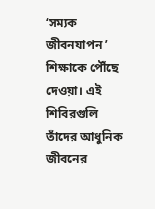‘সম্যক জীবনযাপন ’ শিক্ষাকে পৌঁছে দেওয়া। এই শিবিরগুলি তাঁদের আধুনিক জীবনের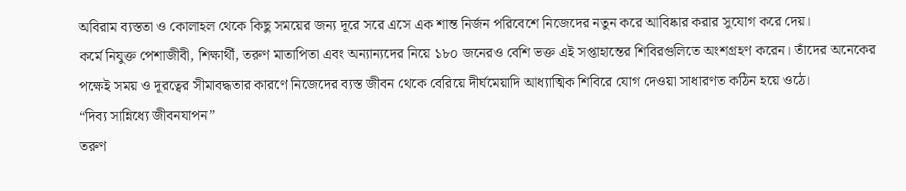অবিরাম ব্যস্ততা ও কোলাহল থেকে কিছু সময়ের জন্য দূরে সরে এসে এক শান্ত নির্জন পরিবেশে নিজেদের নতুন করে আবিষ্কার করার সুযোগ করে দেয়।
কর্মে নিযুক্ত পেশাজীবী, শিক্ষার্থী, তরুণ মাতাপিতা এবং অন্যান্যদের নিয়ে ১৮০ জনেরও বেশি ভক্ত এই সপ্তাহান্তের শিবিরগুলিতে অংশগ্রহণ করেন। তাঁদের অনেকের পক্ষেই সময় ও দূরত্বের সীমাবদ্ধতার কারণে নিজেদের ব্যস্ত জীবন থেকে বেরিয়ে দীর্ঘমেয়াদি আধ্যাত্মিক শিবিরে যোগ দেওয়া সাধারণত কঠিন হয়ে ওঠে।
“দিব্য সান্নিধ্যে জীবনযাপন”
তরুণ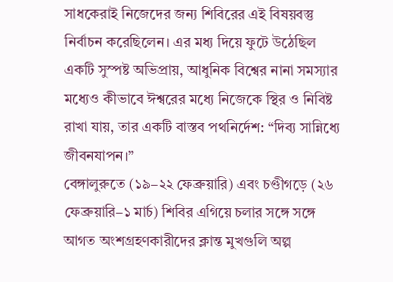সাধকেরাই নিজেদের জন্য শিবিরের এই বিষয়বস্তু নির্বাচন করেছিলেন। এর মধ্য দিয়ে ফুটে উঠেছিল একটি সুস্পষ্ট অভিপ্রায়, আধুনিক বিশ্বের নানা সমস্যার মধ্যেও কীভাবে ঈশ্বরের মধ্যে নিজেকে স্থির ও নিবিষ্ট রাখা যায়, তার একটি বাস্তব পথনির্দেশ: “দিব্য সান্নিধ্যে জীবনযাপন।”
বেঙ্গালুরুতে (১৯–২২ ফেব্রুয়ারি) এবং চণ্ডীগড়ে (২৬ ফেব্রুয়ারি–১ মার্চ) শিবির এগিয়ে চলার সঙ্গে সঙ্গে আগত অংশগ্রহণকারীদের ক্লান্ত মুখগুলি অল্প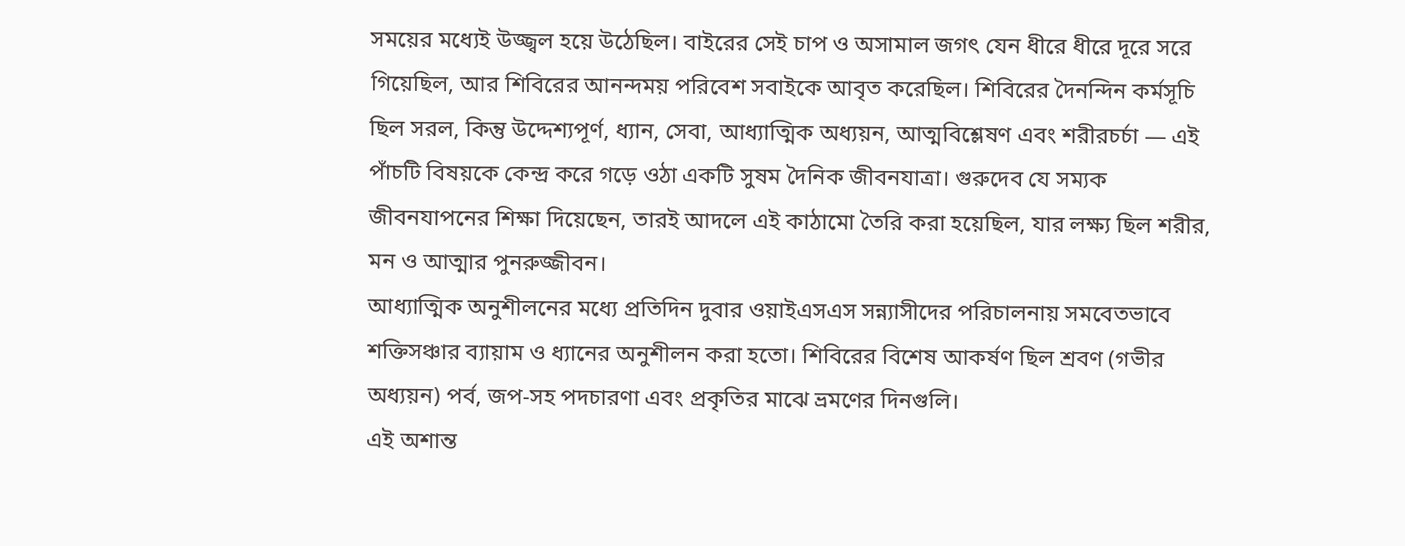সময়ের মধ্যেই উজ্জ্বল হয়ে উঠেছিল। বাইরের সেই চাপ ও অসামাল জগৎ যেন ধীরে ধীরে দূরে সরে গিয়েছিল, আর শিবিরের আনন্দময় পরিবেশ সবাইকে আবৃত করেছিল। শিবিরের দৈনন্দিন কর্মসূচি ছিল সরল, কিন্তু উদ্দেশ্যপূর্ণ, ধ্যান, সেবা, আধ্যাত্মিক অধ্যয়ন, আত্মবিশ্লেষণ এবং শরীরচর্চা — এই পাঁচটি বিষয়কে কেন্দ্র করে গড়ে ওঠা একটি সুষম দৈনিক জীবনযাত্রা। গুরুদেব যে সম্যক জীবনযাপনের শিক্ষা দিয়েছেন, তারই আদলে এই কাঠামো তৈরি করা হয়েছিল, যার লক্ষ্য ছিল শরীর, মন ও আত্মার পুনরুজ্জীবন।
আধ্যাত্মিক অনুশীলনের মধ্যে প্রতিদিন দুবার ওয়াইএসএস সন্ন্যাসীদের পরিচালনায় সমবেতভাবে শক্তিসঞ্চার ব্যায়াম ও ধ্যানের অনুশীলন করা হতো। শিবিরের বিশেষ আকর্ষণ ছিল শ্রবণ (গভীর অধ্যয়ন) পর্ব, জপ-সহ পদচারণা এবং প্রকৃতির মাঝে ভ্রমণের দিনগুলি।
এই অশান্ত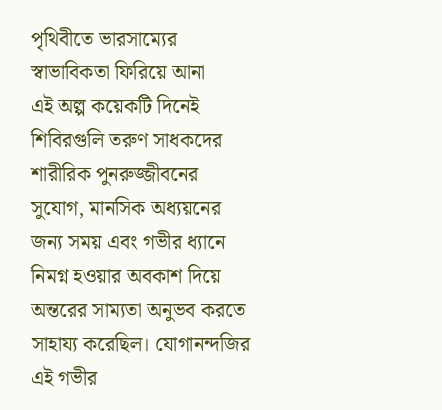পৃথিবীতে ভারসাম্যের স্বাভাবিকতা ফিরিয়ে আনা
এই অল্প কয়েকটি দিনেই শিবিরগুলি তরুণ সাধকদের শারীরিক পুনরুজ্জীবনের সুযোগ, মানসিক অধ্যয়নের জন্য সময় এবং গভীর ধ্যানে নিমগ্ন হওয়ার অবকাশ দিয়ে অন্তরের সাম্যতা অনুভব করতে সাহায্য করেছিল। যোগানন্দজির এই গভীর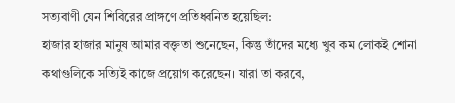সত্যবাণী যেন শিবিরের প্রাঙ্গণে প্রতিধ্বনিত হয়েছিল:
হাজার হাজার মানুষ আমার বক্তৃতা শুনেছেন, কিন্তু তাঁদের মধ্যে খুব কম লোকই শোনা কথাগুলিকে সত্যিই কাজে প্রয়োগ করেছেন। যারা তা করবে,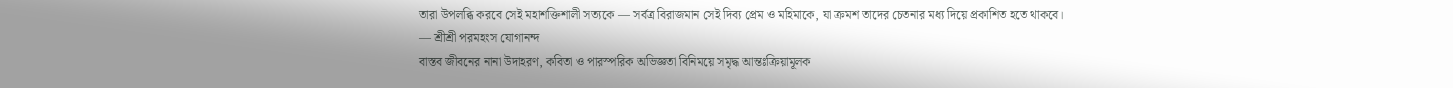তারা উপলব্ধি করবে সেই মহাশক্তিশালী সত্যকে — সর্বত্র বিরাজমান সেই দিব্য প্রেম ও মহিমাকে, যা ক্রমশ তাদের চেতনার মধ্য দিয়ে প্রকাশিত হতে থাকবে।
— শ্রীশ্রী পরমহংস যোগানন্দ
বাস্তব জীবনের নানা উদাহরণ, কবিতা ও পারস্পরিক অভিজ্ঞতা বিনিময়ে সমৃদ্ধ আন্তঃক্রিয়ামূলক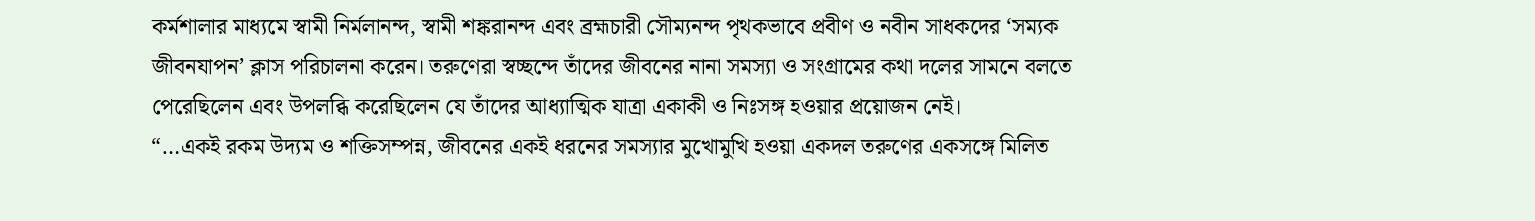কর্মশালার মাধ্যমে স্বামী নির্মলানন্দ, স্বামী শঙ্করানন্দ এবং ব্রহ্মচারী সৌম্যনন্দ পৃথকভাবে প্রবীণ ও নবীন সাধকদের ‘সম্যক জীবনযাপন’ ক্লাস পরিচালনা করেন। তরুণেরা স্বচ্ছন্দে তাঁদের জীবনের নানা সমস্যা ও সংগ্রামের কথা দলের সামনে বলতে পেরেছিলেন এবং উপলব্ধি করেছিলেন যে তাঁদের আধ্যাত্মিক যাত্রা একাকী ও নিঃসঙ্গ হওয়ার প্রয়োজন নেই।
“…একই রকম উদ্যম ও শক্তিসম্পন্ন, জীবনের একই ধরনের সমস্যার মুখোমুখি হওয়া একদল তরুণের একসঙ্গে মিলিত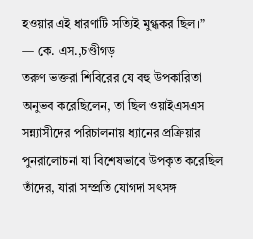হওয়ার এই ধারণাটি সত্যিই মুগ্ধকর ছিল।”
— কে. এস.,চণ্ডীগড়
তরুণ ভক্তরা শিবিরের যে বহু উপকারিতা অনুভব করেছিলেন, তা ছিল ওয়াইএসএস সন্ন্যাসীদের পরিচালনায় ধ্যানের প্রক্রিয়ার পুনরালোচনা যা বিশেষভাবে উপকৃত করেছিল তাঁদের, যারা সম্প্রতি যোগদা সৎসঙ্গ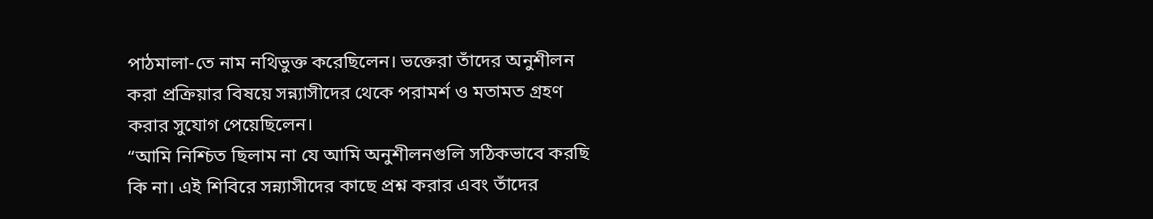পাঠমালা-তে নাম নথিভুক্ত করেছিলেন। ভক্তেরা তাঁদের অনুশীলন করা প্রক্রিয়ার বিষয়ে সন্ন্যাসীদের থেকে পরামর্শ ও মতামত গ্রহণ করার সুযোগ পেয়েছিলেন।
“আমি নিশ্চিত ছিলাম না যে আমি অনুশীলনগুলি সঠিকভাবে করছি কি না। এই শিবিরে সন্ন্যাসীদের কাছে প্রশ্ন করার এবং তাঁদের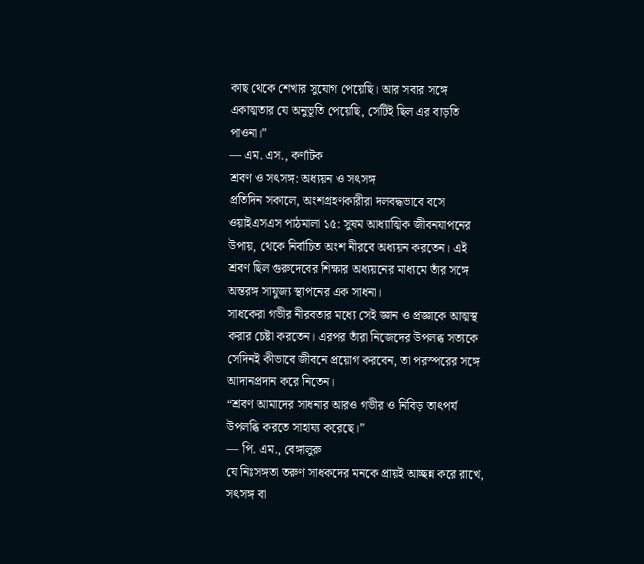কাছ থেকে শেখার সুযোগ পেয়েছি। আর সবার সঙ্গে একাত্মতার যে অনুভূতি পেয়েছি, সেটিই ছিল এর বাড়তি পাওনা।”
— এম. এস., কর্ণাটক
শ্রবণ ও সৎসঙ্গ: অধ্যয়ন ও সৎসঙ্গ
প্রতিদিন সকালে, অংশগ্রহণকারীরা দলবদ্ধভাবে বসে ওয়াইএসএস পাঠমালা ১৫: সুষম আধ্যাত্মিক জীবনযাপনের উপায়, থেকে নির্বাচিত অংশ নীরবে অধ্যয়ন করতেন। এই শ্রবণ ছিল গুরুদেবের শিক্ষার অধ্যয়নের মাধ্যমে তাঁর সঙ্গে অন্তরঙ্গ সাযুজ্য স্থাপনের এক সাধনা।
সাধকেরা গভীর নীরবতার মধ্যে সেই জ্ঞান ও প্রজ্ঞাকে আত্মস্থ করার চেষ্টা করতেন। এরপর তাঁরা নিজেদের উপলব্ধ সত্যকে সেদিনই কীভাবে জীবনে প্রয়োগ করবেন, তা পরস্পরের সঙ্গে আদানপ্রদান করে নিতেন।
“শ্রবণ আমাদের সাধনার আরও গভীর ও নিবিড় তাৎপর্য উপলব্ধি করতে সাহায্য করেছে।”
— পি. এম., বেঙ্গালুরু
যে নিঃসঙ্গতা তরুণ সাধকদের মনকে প্রায়ই আচ্ছন্ন করে রাখে, সৎসঙ্গ বা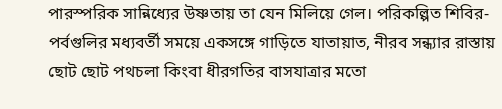পারস্পরিক সান্নিধ্যের উষ্ণতায় তা যেন মিলিয়ে গেল। পরিকল্পিত শিবির-পর্বগুলির মধ্যবর্তী সময়ে একসঙ্গে গাড়িতে যাতায়াত, নীরব সন্ধ্যার রাস্তায় ছোট ছোট পথচলা কিংবা ধীরগতির বাসযাত্রার মতো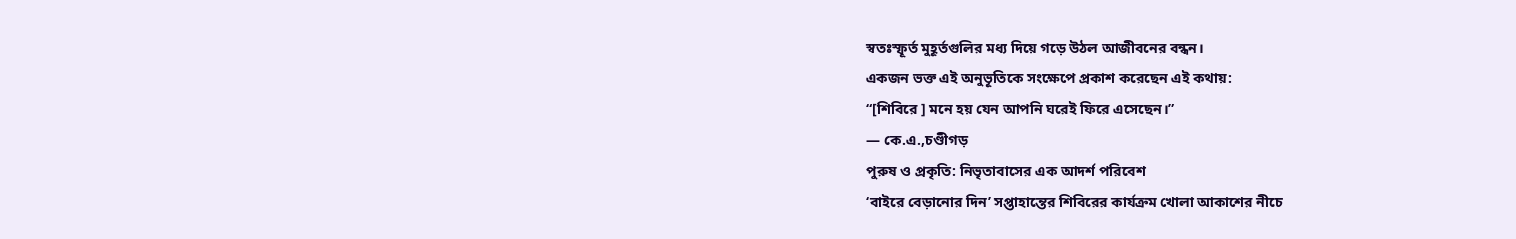স্বতঃস্ফূর্ত মুহূর্তগুলির মধ্য দিয়ে গড়ে উঠল আজীবনের বন্ধন।
একজন ভক্ত এই অনুভূতিকে সংক্ষেপে প্রকাশ করেছেন এই কথায়:
“[শিবিরে ] মনে হয় যেন আপনি ঘরেই ফিরে এসেছেন।”
— কে.এ.,চণ্ডীগড়
পুরুষ ও প্রকৃতি: নিভৃতাবাসের এক আদর্শ পরিবেশ
‘বাইরে বেড়ানোর দিন’ সপ্তাহান্তের শিবিরের কার্যক্রম খোলা আকাশের নীচে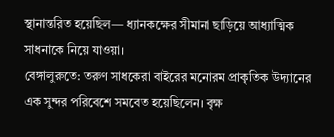স্থানান্তরিত হয়েছিল— ধ্যানকক্ষের সীমানা ছাড়িয়ে আধ্যাত্মিক সাধনাকে নিয়ে যাওয়া।
বেঙ্গালুরুতে: তরুণ সাধকেরা বাইরের মনোরম প্রাকৃতিক উদ্যানের এক সুন্দর পরিবেশে সমবেত হয়েছিলেন। বৃক্ষ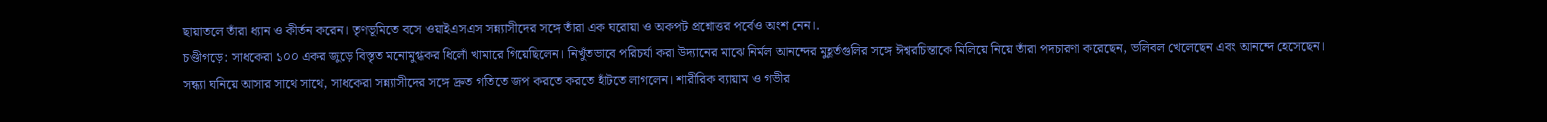ছায়াতলে তাঁরা ধ্যান ও কীর্তন করেন। তৃণভূমিতে বসে ওয়াইএসএস সন্ন্যাসীদের সঙ্গে তাঁরা এক ঘরোয়া ও অকপট প্রশ্নোত্তর পর্বেও অংশ নেন।.
চণ্ডীগড়ে: সাধকেরা ১০০ একর জুড়ে বিস্তৃত মনোমুগ্ধকর ধিলোঁ খামারে গিয়েছিলেন। নিখুঁতভাবে পরিচর্যা করা উদ্যানের মাঝে নির্মল আনন্দের মুহূর্তগুলির সঙ্গে ঈশ্বরচিন্তাকে মিলিয়ে নিয়ে তাঁরা পদচারণা করেছেন, ভলিবল খেলেছেন এবং আনন্দে হেসেছেন।
সন্ধ্যা ঘনিয়ে আসার সাথে সাথে, সাধকেরা সন্ন্যাসীদের সঙ্গে দ্রুত গতিতে জপ করতে করতে হাঁটতে লাগলেন। শারীরিক ব্যায়াম ও গভীর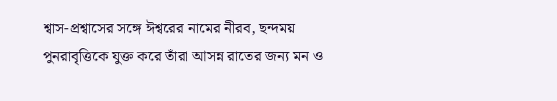শ্বাস-প্রশ্বাসের সঙ্গে ঈশ্বরের নামের নীরব, ছন্দময় পুনরাবৃত্তিকে যুক্ত করে তাঁরা আসন্ন রাতের জন্য মন ও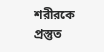শরীরকে প্রস্তুত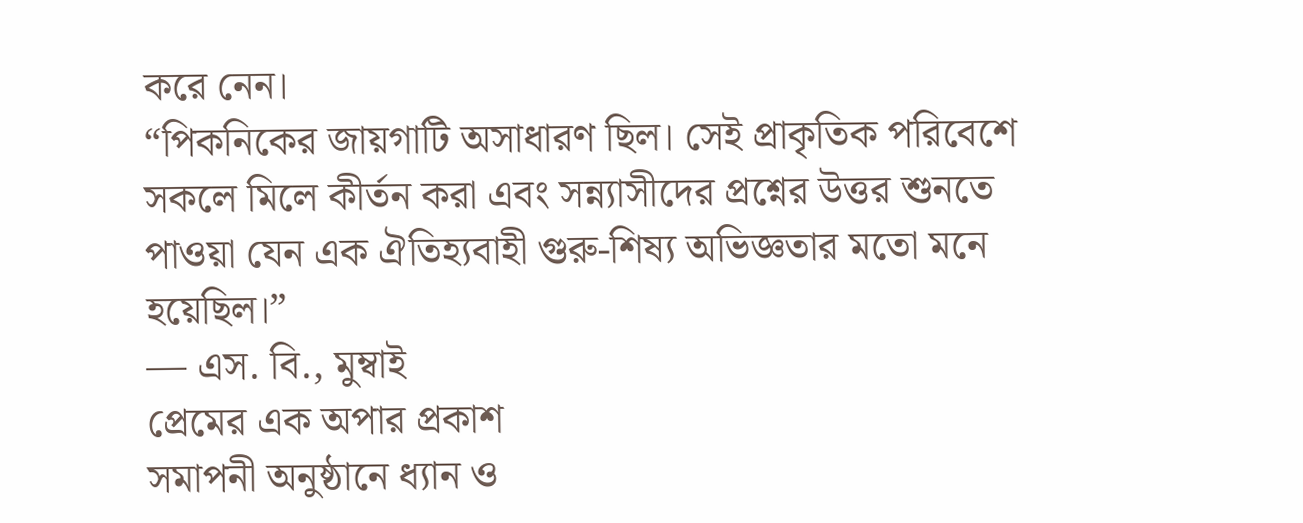করে নেন।
“পিকনিকের জায়গাটি অসাধারণ ছিল। সেই প্রাকৃতিক পরিবেশে সকলে মিলে কীর্তন করা এবং সন্ন্যাসীদের প্রশ্নের উত্তর শুনতে পাওয়া যেন এক ঐতিহ্যবাহী গুরু-শিষ্য অভিজ্ঞতার মতো মনে হয়েছিল।”
— এস. বি., মুম্বাই
প্রেমের এক অপার প্রকাশ
সমাপনী অনুষ্ঠানে ধ্যান ও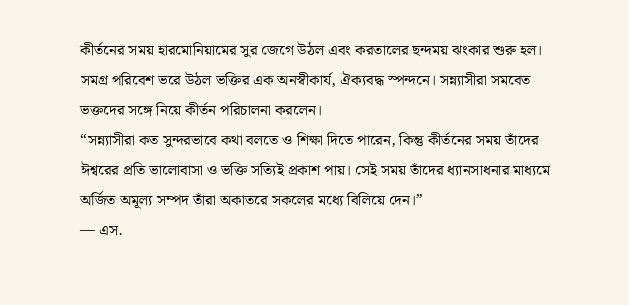কীর্তনের সময় হারমোনিয়ামের সুর জেগে উঠল এবং করতালের ছন্দময় ঝংকার শুরু হল। সমগ্র পরিবেশ ভরে উঠল ভক্তির এক অনস্বীকার্য, ঐক্যবদ্ধ স্পন্দনে। সন্ন্যাসীরা সমবেত ভক্তদের সঙ্গে নিয়ে কীর্তন পরিচালনা করলেন।
“সন্ন্যাসীরা কত সুন্দরভাবে কথা বলতে ও শিক্ষা দিতে পারেন, কিন্তু কীর্তনের সময় তাঁদের ঈশ্বরের প্রতি ভালোবাসা ও ভক্তি সত্যিই প্রকাশ পায়। সেই সময় তাঁদের ধ্যানসাধনার মাধ্যমে অর্জিত অমূল্য সম্পদ তাঁরা অকাতরে সকলের মধ্যে বিলিয়ে দেন।”
— এস.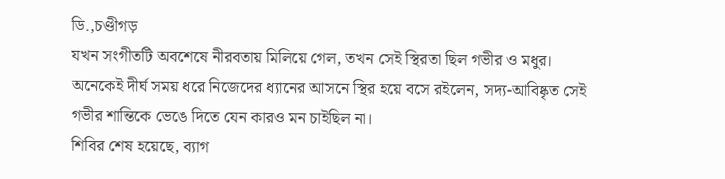ডি.,চণ্ডীগড়
যখন সংগীতটি অবশেষে নীরবতায় মিলিয়ে গেল, তখন সেই স্থিরতা ছিল গভীর ও মধুর। অনেকেই দীর্ঘ সময় ধরে নিজেদের ধ্যানের আসনে স্থির হয়ে বসে রইলেন, সদ্য-আবিষ্কৃত সেই গভীর শান্তিকে ভেঙে দিতে যেন কারও মন চাইছিল না।
শিবির শেষ হয়েছে, ব্যাগ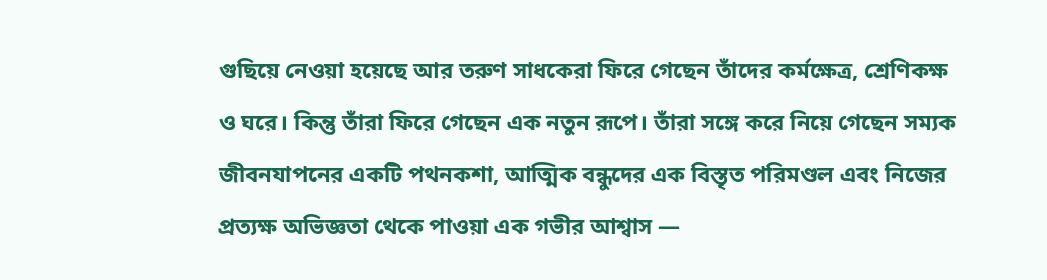গুছিয়ে নেওয়া হয়েছে আর তরুণ সাধকেরা ফিরে গেছেন তাঁদের কর্মক্ষেত্র, শ্রেণিকক্ষ ও ঘরে। কিন্তু তাঁরা ফিরে গেছেন এক নতুন রূপে। তাঁরা সঙ্গে করে নিয়ে গেছেন সম্যক জীবনযাপনের একটি পথনকশা, আত্মিক বন্ধুদের এক বিস্তৃত পরিমণ্ডল এবং নিজের প্রত্যক্ষ অভিজ্ঞতা থেকে পাওয়া এক গভীর আশ্বাস —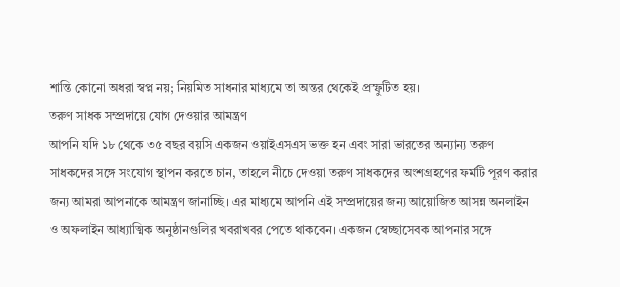শান্তি কোনো অধরা স্বপ্ন নয়; নিয়মিত সাধনার মাধ্যমে তা অন্তর থেকেই প্রস্ফুটিত হয়।
তরুণ সাধক সম্প্রদায়ে যোগ দেওয়ার আমন্ত্রণ
আপনি যদি ১৮ থেকে ৩৫ বছর বয়সি একজন ওয়াইএসএস ভক্ত হন এবং সারা ভারতের অন্যান্য তরুণ সাধকদের সঙ্গে সংযোগ স্থাপন করতে চান, তাহলে নীচে দেওয়া তরুণ সাধকদের অংশগ্রহণের ফর্মটি পূরণ করার জন্য আমরা আপনাকে আমন্ত্রণ জানাচ্ছি। এর মাধ্যমে আপনি এই সম্প্রদায়ের জন্য আয়োজিত আসন্ন অনলাইন ও অফলাইন আধ্যাত্মিক অনুষ্ঠানগুলির খবরাখবর পেতে থাকবেন। একজন স্বেচ্ছাসেবক আপনার সঙ্গে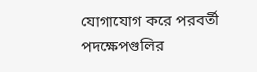যোগাযোগ করে পরবর্তী পদক্ষেপগুলির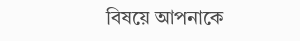বিষয়ে আপনাকে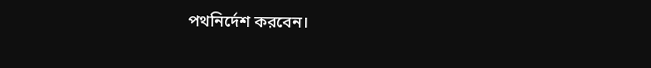পথনির্দেশ করবেন।